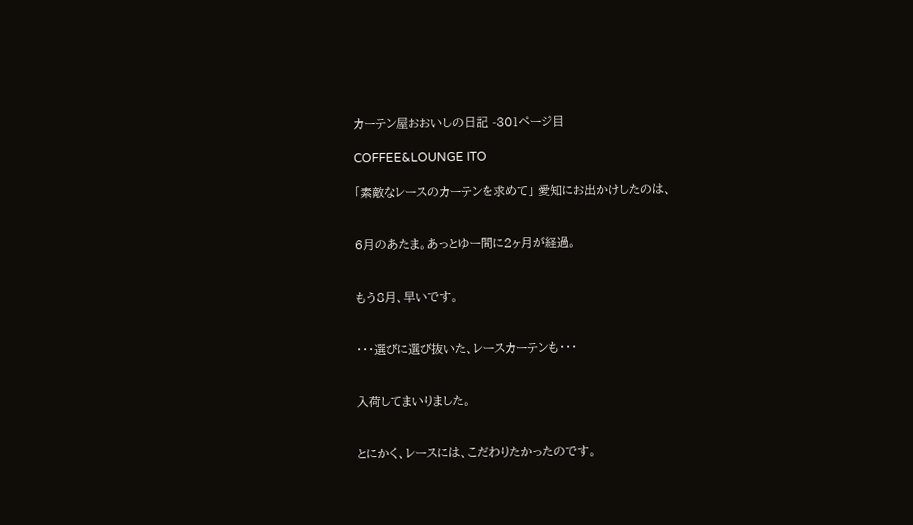カーテン屋おおいしの日記 -301ページ目

COFFEE&LOUNGE ITO

「素敵なレースのカーテンを求めて」 愛知にお出かけしたのは、


6月のあたま。あっとゆー間に2ヶ月が経過。


もう8月、早いです。


・・・選びに選び抜いた、レースカーテンも・・・


入荷してまいりました。


とにかく、レースには、こだわりたかったのです。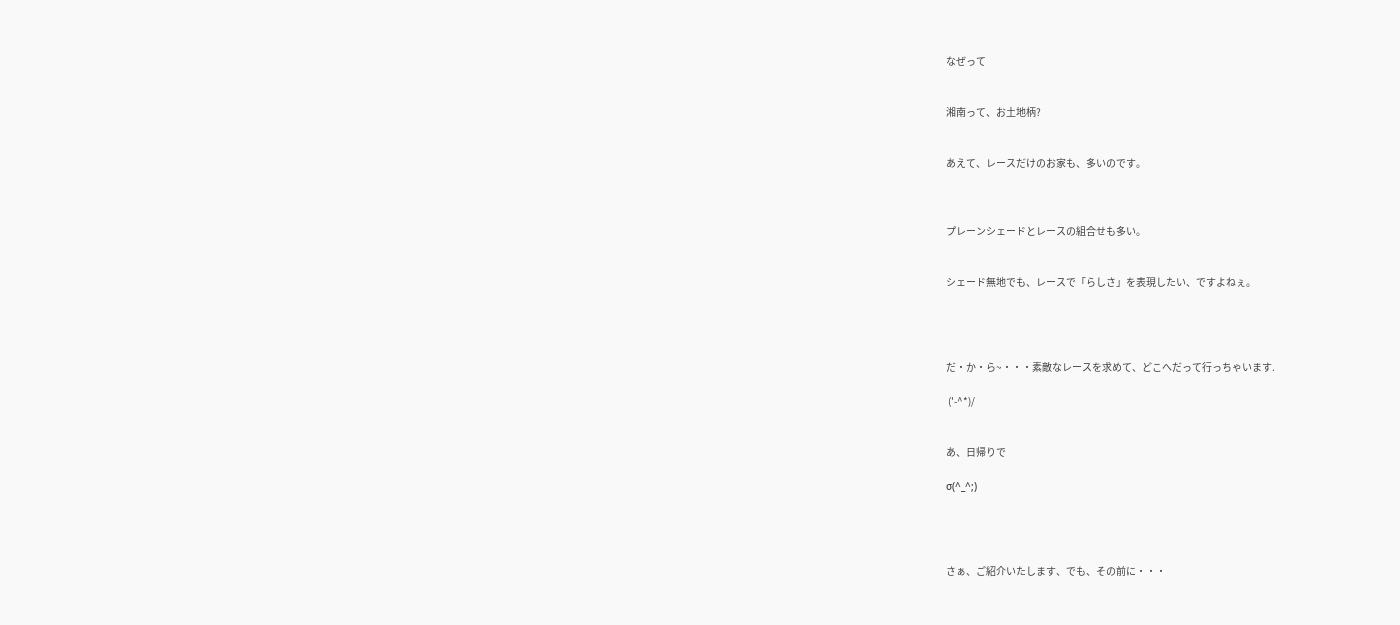なぜって


湘南って、お土地柄?


あえて、レースだけのお家も、多いのです。



プレーンシェードとレースの組合せも多い。


シェード無地でも、レースで「らしさ」を表現したい、ですよねぇ。




だ・か・ら~・・・素敵なレースを求めて、どこへだって行っちゃいます.

 ('-^*)/


あ、日帰りで

σ(^_^;)




さぁ、ご紹介いたします、でも、その前に・・・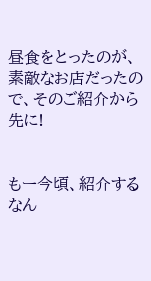昼食をとったのが、素敵なお店だったので、そのご紹介から先に!


もー今頃、紹介するなん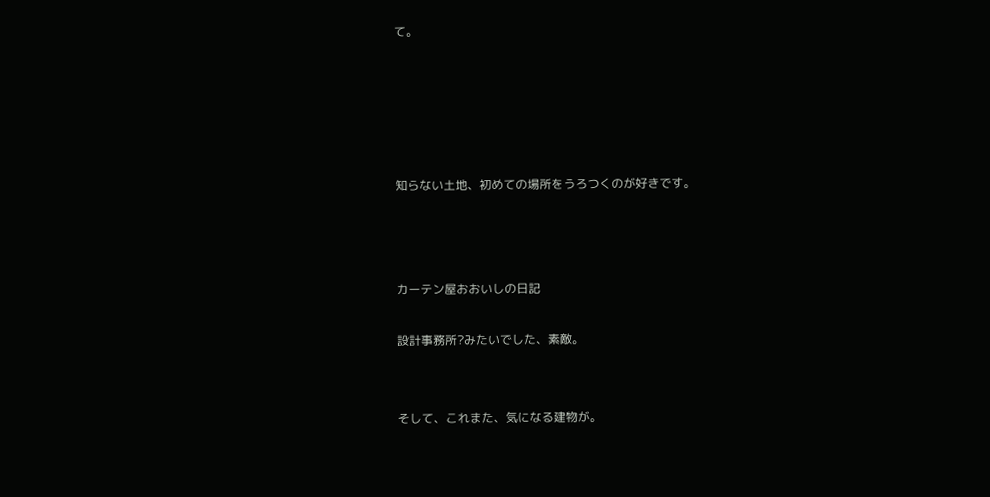て。





知らない土地、初めての場所をうろつくのが好きです。



カーテン屋おおいしの日記

設計事務所?みたいでした、素敵。


そして、これまた、気になる建物が。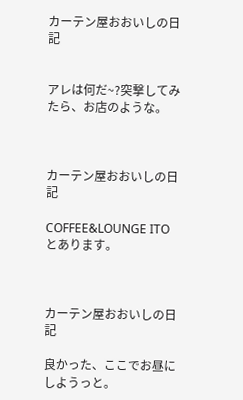カーテン屋おおいしの日記


アレは何だ~?突撃してみたら、お店のような。



カーテン屋おおいしの日記

COFFEE&LOUNGE ITO とあります。



カーテン屋おおいしの日記

良かった、ここでお昼にしようっと。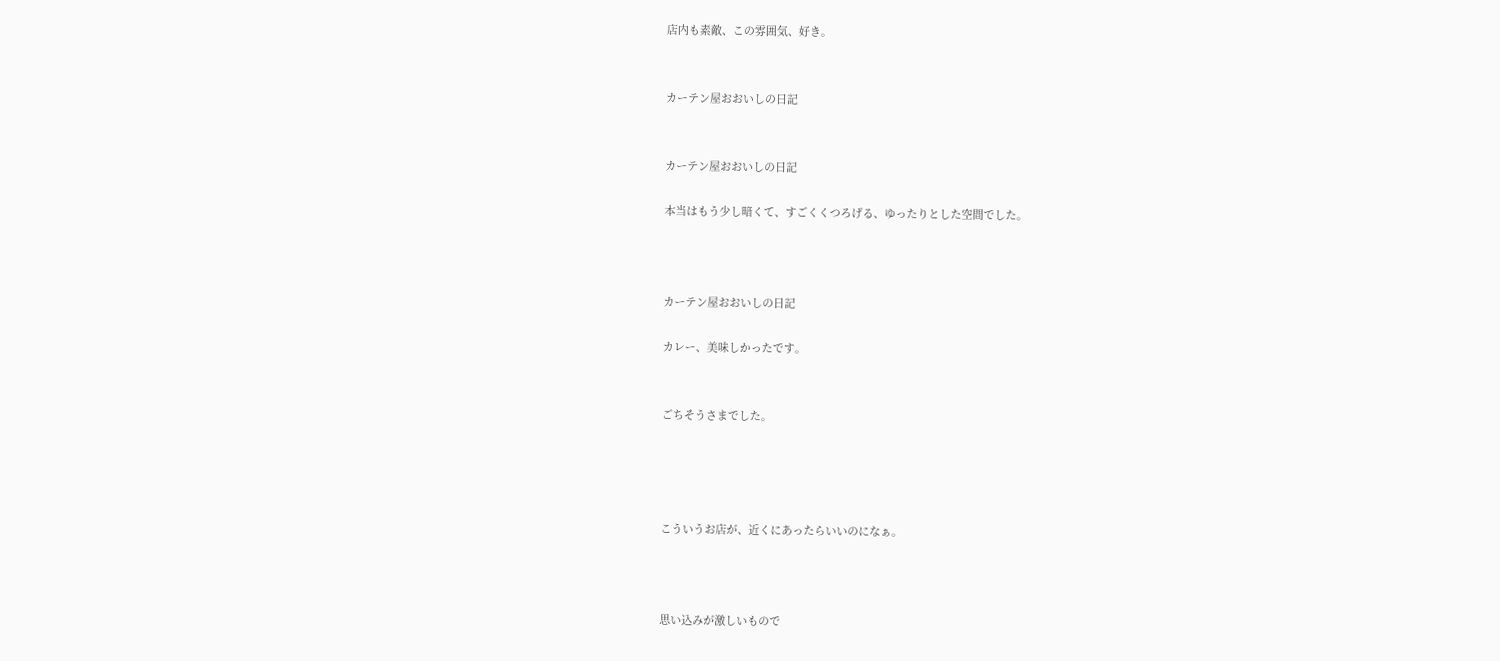店内も素敵、この雰囲気、好き。


カーテン屋おおいしの日記


カーテン屋おおいしの日記

本当はもう少し暗くて、すごくくつろげる、ゆったりとした空間でした。



カーテン屋おおいしの日記

カレー、美味しかったです。


ごちそうさまでした。




こういうお店が、近くにあったらいいのになぁ。



思い込みが激しいもので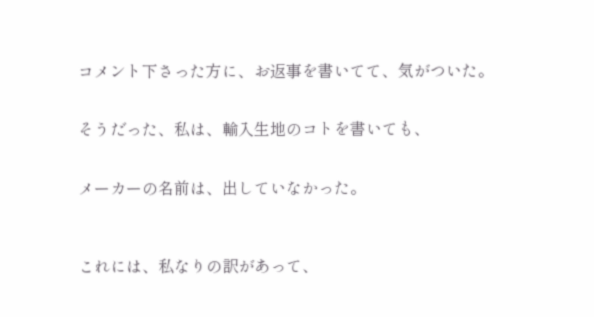コメント下さった方に、お返事を書いてて、気がついた。


そうだった、私は、輸入生地のコトを書いても、


メーカーの名前は、出していなかった。



これには、私なりの訳があって、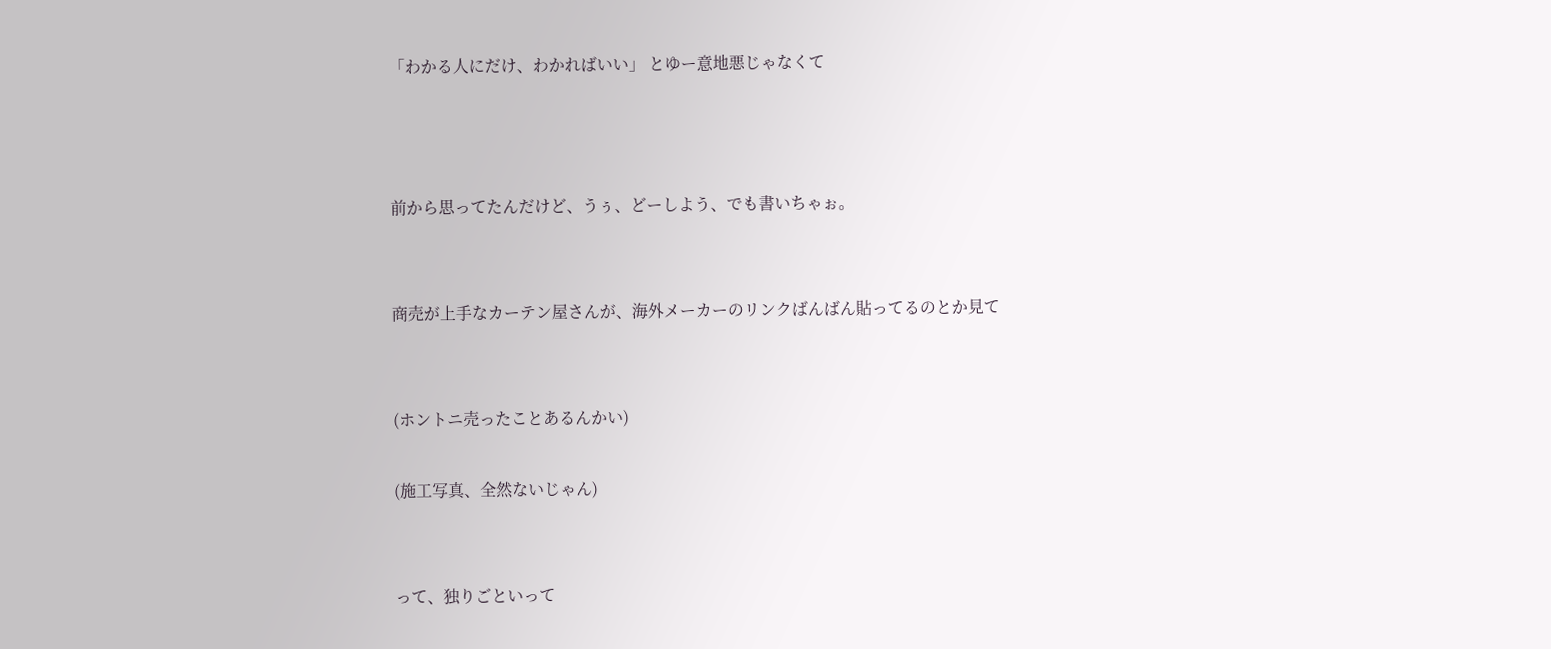「わかる人にだけ、わかればいい」 とゆー意地悪じゃなくて



前から思ってたんだけど、うぅ、どーしよう、でも書いちゃぉ。


商売が上手なカーテン屋さんが、海外メーカーのリンクばんばん貼ってるのとか見て


(ホントニ売ったことあるんかい)

(施工写真、全然ないじゃん)


って、独りごといって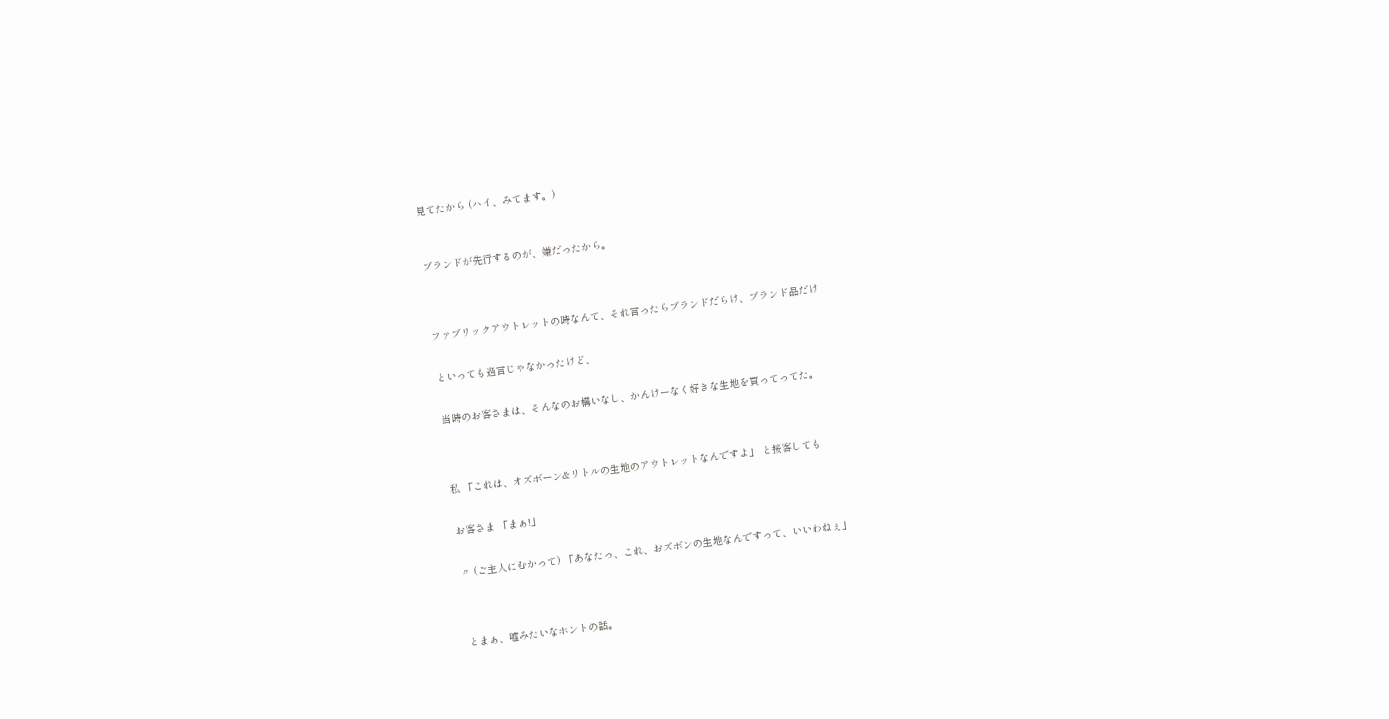見てたから (ハイ、みてます。)



ブランドが先行するのが、嫌だったから。




ファブリックアウトレットの時なんて、それ言ったらブランドだらけ、ブランド品だけ


といっても過言じゃなかったけど、


当時のお客さまは、そんなのお構いなし、かんけーなく好きな生地を買ってってた。




私 「これは、オズボーン&リトルの生地のアウトレットなんですよ」 と接客しても


お客さま 「まぁ!」


〃 (ご主人にむかって) 「あなたっ、これ、おズボンの生地なんですって、いいわねぇ」




とまぁ、嘘みたいなホントの話。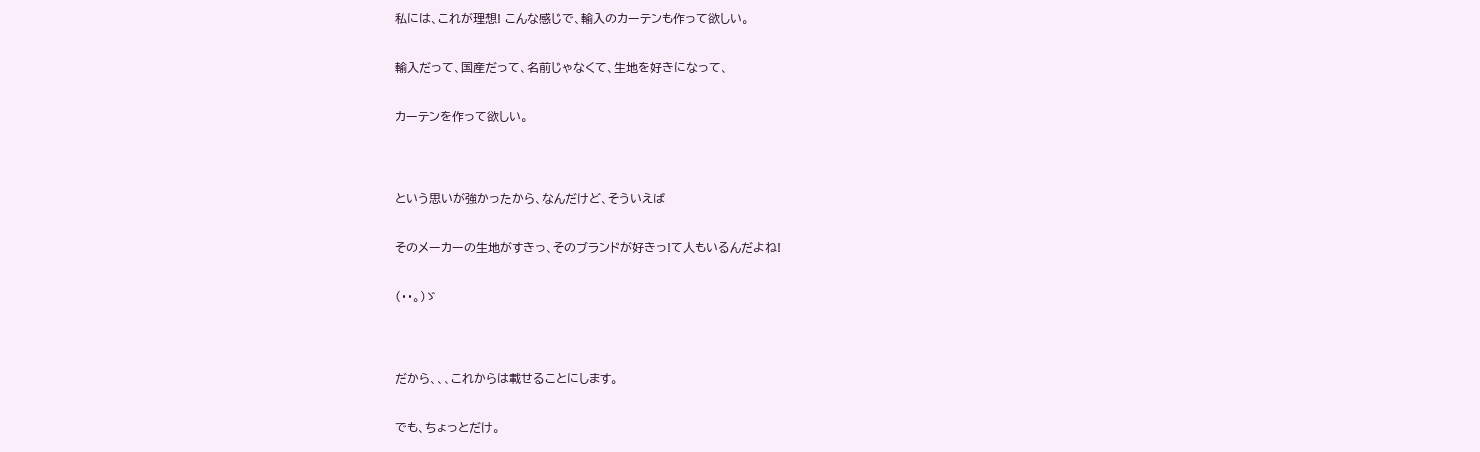私には、これが理想! こんな感じで、輸入のカーテンも作って欲しい。


輸入だって、国産だって、名前じゃなくて、生地を好きになって、


カーテンを作って欲しい。




という思いが強かったから、なんだけど、そういえば


そのメーカーの生地がすきっ、そのブランドが好きっ!て人もいるんだよね!


(・・。)ゞ




だから、、、これからは載せることにします。


でも、ちょっとだけ。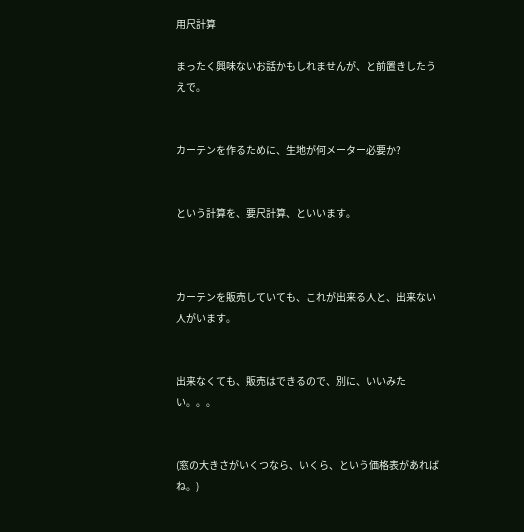用尺計算

まったく興味ないお話かもしれませんが、と前置きしたうえで。


カーテンを作るために、生地が何メーター必要か?


という計算を、要尺計算、といいます。



カーテンを販売していても、これが出来る人と、出来ない人がいます。


出来なくても、販売はできるので、別に、いいみたい。。。


(窓の大きさがいくつなら、いくら、という価格表があればね。)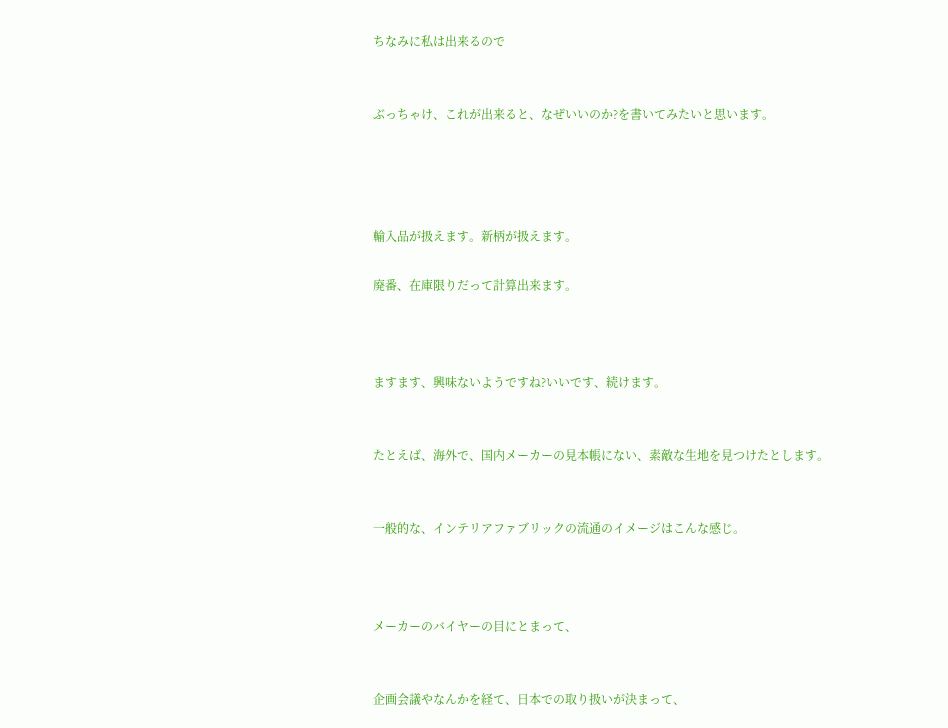ちなみに私は出来るので


ぶっちゃけ、これが出来ると、なぜいいのか?を書いてみたいと思います。




輸入品が扱えます。新柄が扱えます。

廃番、在庫限りだって計算出来ます。



ますます、興味ないようですね?いいです、続けます。


たとえば、海外で、国内メーカーの見本帳にない、素敵な生地を見つけたとします。


一般的な、インテリアファブリックの流通のイメージはこんな感じ。



メーカーのバイヤーの目にとまって、


企画会議やなんかを経て、日本での取り扱いが決まって、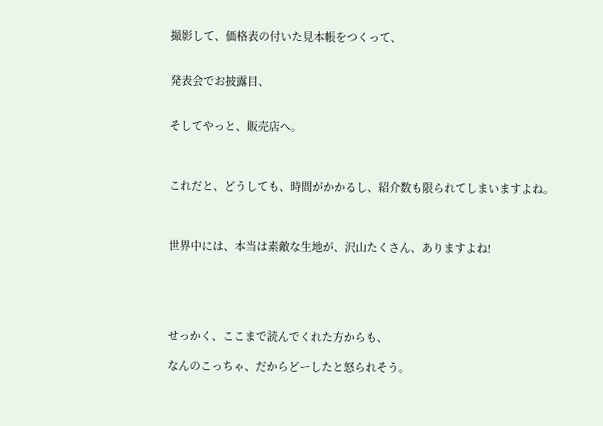撮影して、価格表の付いた見本帳をつくって、


発表会でお披露目、


そしてやっと、販売店へ。



これだと、どうしても、時間がかかるし、紹介数も限られてしまいますよね。



世界中には、本当は素敵な生地が、沢山たくさん、ありますよね!





せっかく、ここまで読んでくれた方からも、

なんのこっちゃ、だからどーしたと怒られそう。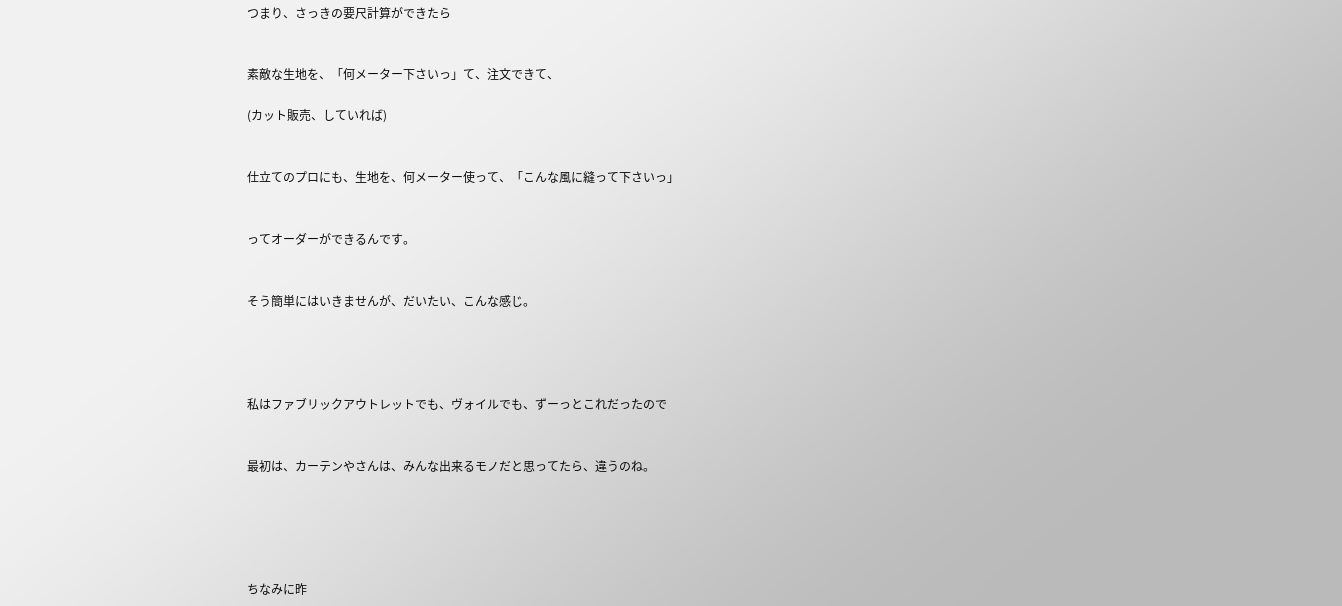つまり、さっきの要尺計算ができたら


素敵な生地を、「何メーター下さいっ」て、注文できて、

(カット販売、していれば)


仕立てのプロにも、生地を、何メーター使って、「こんな風に縫って下さいっ」


ってオーダーができるんです。


そう簡単にはいきませんが、だいたい、こんな感じ。




私はファブリックアウトレットでも、ヴォイルでも、ずーっとこれだったので


最初は、カーテンやさんは、みんな出来るモノだと思ってたら、違うのね。





ちなみに昨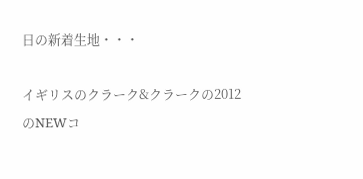日の新着生地・・・

イギリスのクラーク&クラークの2012のNEWコ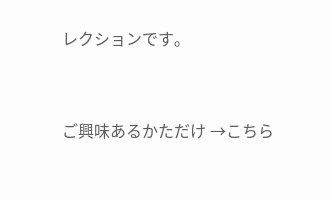レクションです。


ご興味あるかただけ →こちら